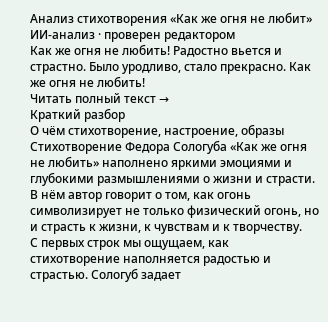Анализ стихотворения «Как же огня не любит»
ИИ-анализ · проверен редактором
Как же огня не любить! Радостно вьется и страстно. Было уродливо, стало прекрасно. Как же огня не любить!
Читать полный текст →
Краткий разбор
О чём стихотворение, настроение, образы
Стихотворение Федора Сологуба «Как же огня не любить» наполнено яркими эмоциями и глубокими размышлениями о жизни и страсти. В нём автор говорит о том, как огонь символизирует не только физический огонь, но и страсть к жизни, к чувствам и к творчеству.
С первых строк мы ощущаем, как стихотворение наполняется радостью и страстью. Сологуб задает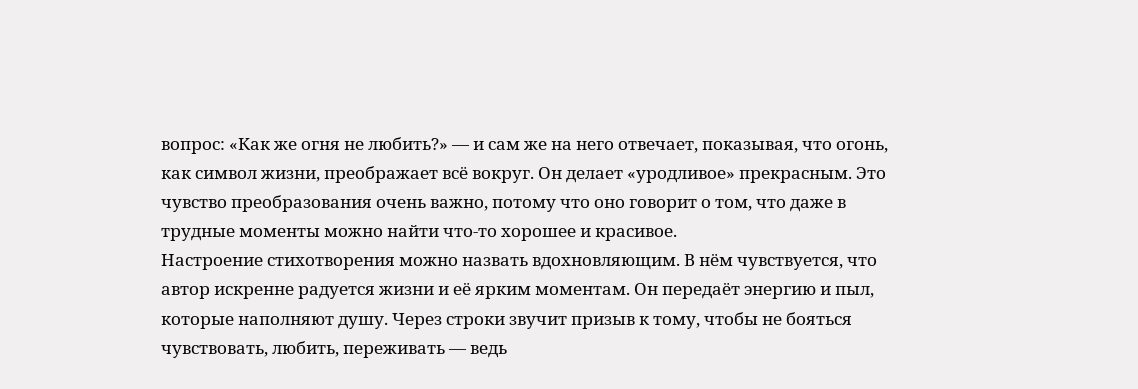вопрос: «Как же огня не любить?» — и сам же на него отвечает, показывая, что огонь, как символ жизни, преображает всё вокруг. Он делает «уродливое» прекрасным. Это чувство преобразования очень важно, потому что оно говорит о том, что даже в трудные моменты можно найти что-то хорошее и красивое.
Настроение стихотворения можно назвать вдохновляющим. В нём чувствуется, что автор искренне радуется жизни и её ярким моментам. Он передаёт энергию и пыл, которые наполняют душу. Через строки звучит призыв к тому, чтобы не бояться чувствовать, любить, переживать — ведь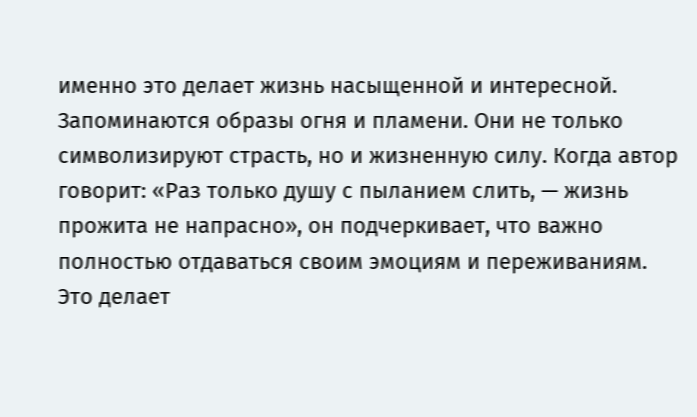именно это делает жизнь насыщенной и интересной.
Запоминаются образы огня и пламени. Они не только символизируют страсть, но и жизненную силу. Когда автор говорит: «Раз только душу с пыланием слить, — жизнь прожита не напрасно», он подчеркивает, что важно полностью отдаваться своим эмоциям и переживаниям. Это делает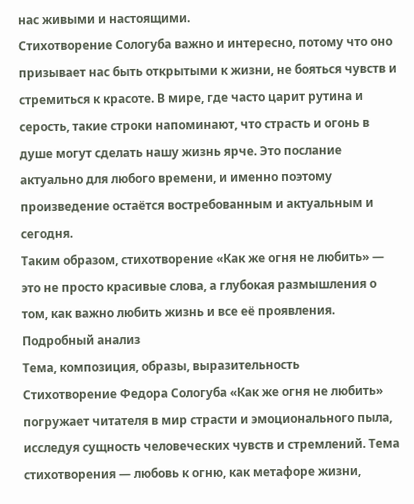нас живыми и настоящими.
Стихотворение Сологуба важно и интересно, потому что оно призывает нас быть открытыми к жизни, не бояться чувств и стремиться к красоте. В мире, где часто царит рутина и серость, такие строки напоминают, что страсть и огонь в душе могут сделать нашу жизнь ярче. Это послание актуально для любого времени, и именно поэтому произведение остаётся востребованным и актуальным и сегодня.
Таким образом, стихотворение «Как же огня не любить» — это не просто красивые слова, а глубокая размышления о том, как важно любить жизнь и все её проявления.
Подробный анализ
Тема, композиция, образы, выразительность
Стихотворение Федора Сологуба «Как же огня не любить» погружает читателя в мир страсти и эмоционального пыла, исследуя сущность человеческих чувств и стремлений. Тема стихотворения — любовь к огню, как метафоре жизни,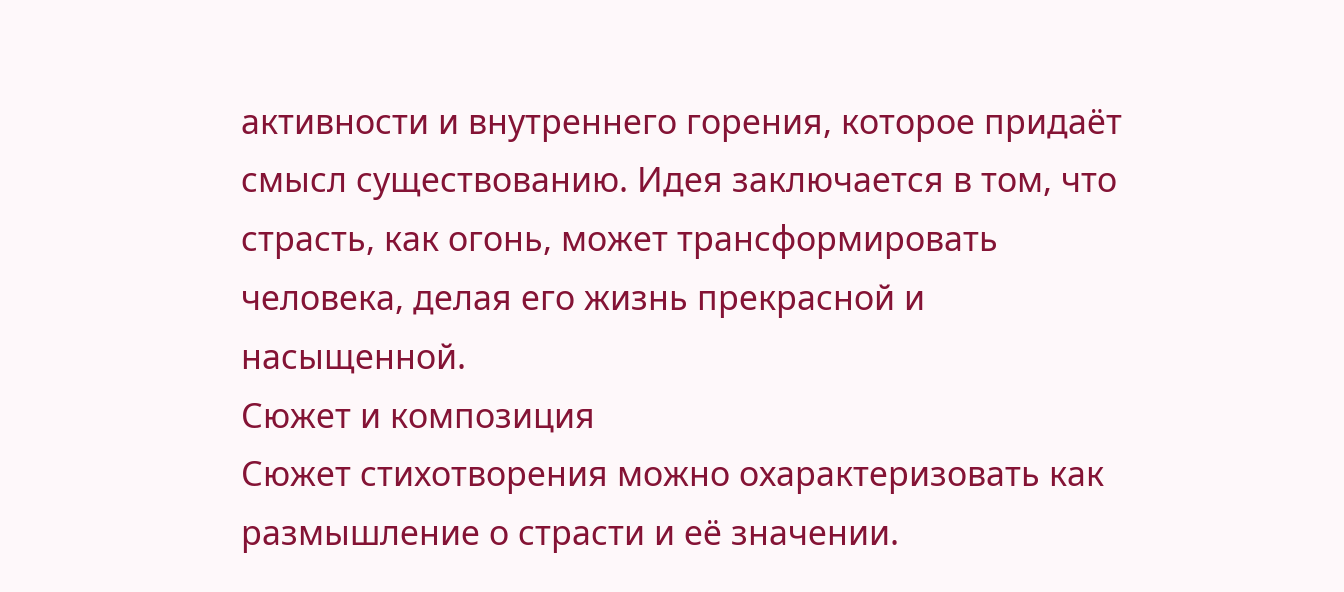активности и внутреннего горения, которое придаёт смысл существованию. Идея заключается в том, что страсть, как огонь, может трансформировать человека, делая его жизнь прекрасной и насыщенной.
Сюжет и композиция
Сюжет стихотворения можно охарактеризовать как размышление о страсти и её значении.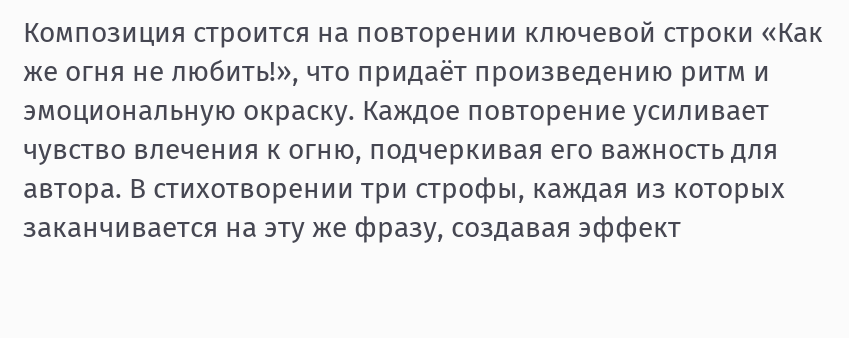Композиция строится на повторении ключевой строки «Как же огня не любить!», что придаёт произведению ритм и эмоциональную окраску. Каждое повторение усиливает чувство влечения к огню, подчеркивая его важность для автора. В стихотворении три строфы, каждая из которых заканчивается на эту же фразу, создавая эффект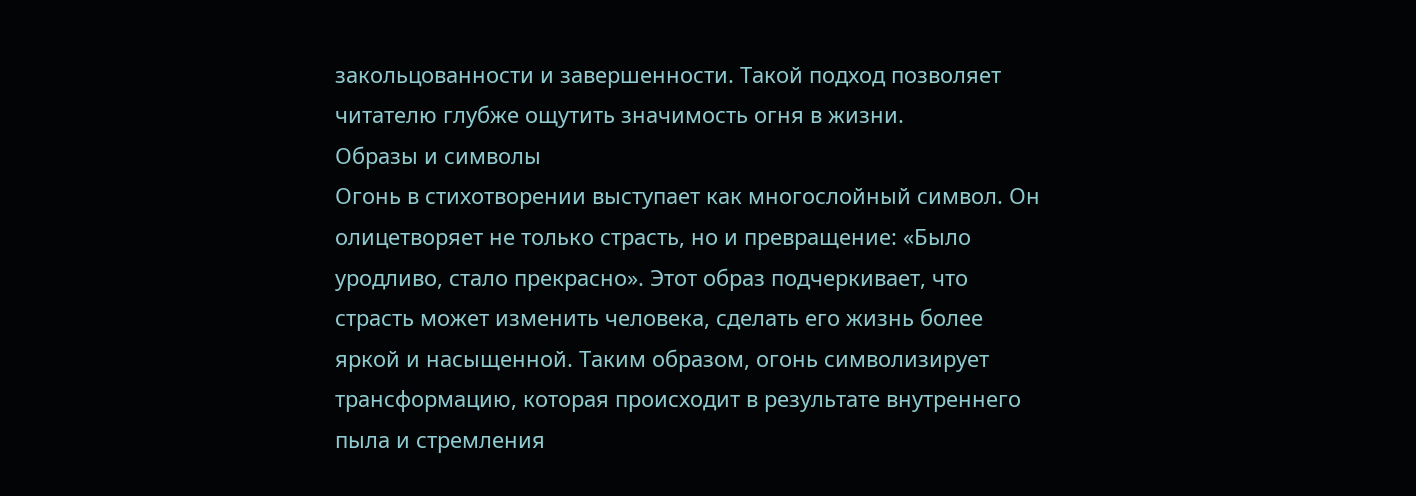закольцованности и завершенности. Такой подход позволяет читателю глубже ощутить значимость огня в жизни.
Образы и символы
Огонь в стихотворении выступает как многослойный символ. Он олицетворяет не только страсть, но и превращение: «Было уродливо, стало прекрасно». Этот образ подчеркивает, что страсть может изменить человека, сделать его жизнь более яркой и насыщенной. Таким образом, огонь символизирует трансформацию, которая происходит в результате внутреннего пыла и стремления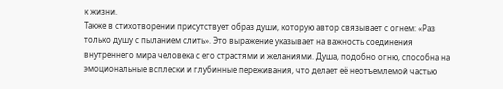к жизни.
Также в стихотворении присутствует образ души, которую автор связывает с огнем: «Раз только душу с пыланием слить». Это выражение указывает на важность соединения внутреннего мира человека с его страстями и желаниями. Душа, подобно огню, способна на эмоциональные всплески и глубинные переживания, что делает её неотъемлемой частью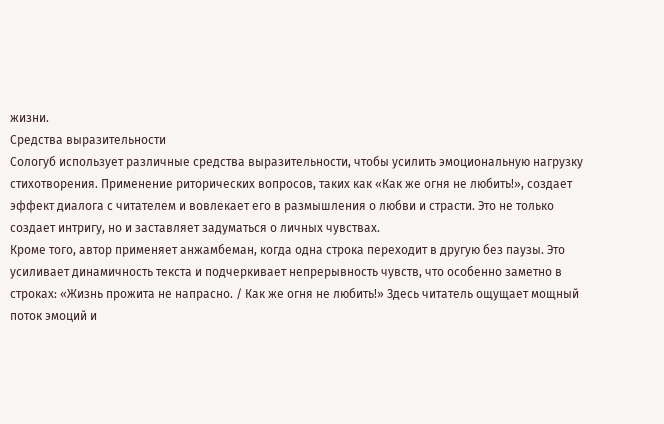жизни.
Средства выразительности
Сологуб использует различные средства выразительности, чтобы усилить эмоциональную нагрузку стихотворения. Применение риторических вопросов, таких как «Как же огня не любить!», создает эффект диалога с читателем и вовлекает его в размышления о любви и страсти. Это не только создает интригу, но и заставляет задуматься о личных чувствах.
Кроме того, автор применяет анжамбеман, когда одна строка переходит в другую без паузы. Это усиливает динамичность текста и подчеркивает непрерывность чувств, что особенно заметно в строках: «Жизнь прожита не напрасно. / Как же огня не любить!» Здесь читатель ощущает мощный поток эмоций и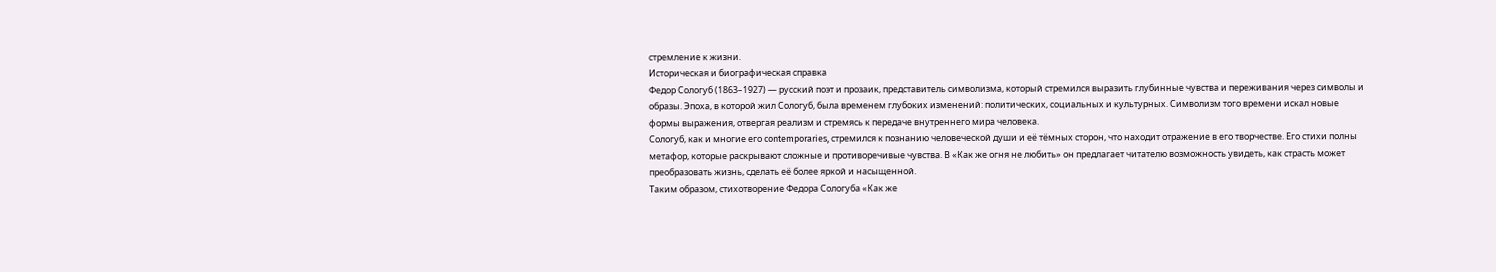стремление к жизни.
Историческая и биографическая справка
Федор Сологуб (1863–1927) — русский поэт и прозаик, представитель символизма, который стремился выразить глубинные чувства и переживания через символы и образы. Эпоха, в которой жил Сологуб, была временем глубоких изменений: политических, социальных и культурных. Символизм того времени искал новые формы выражения, отвергая реализм и стремясь к передаче внутреннего мира человека.
Сологуб, как и многие его contemporaries, стремился к познанию человеческой души и её тёмных сторон, что находит отражение в его творчестве. Его стихи полны метафор, которые раскрывают сложные и противоречивые чувства. В «Как же огня не любить» он предлагает читателю возможность увидеть, как страсть может преобразовать жизнь, сделать её более яркой и насыщенной.
Таким образом, стихотворение Федора Сологуба «Как же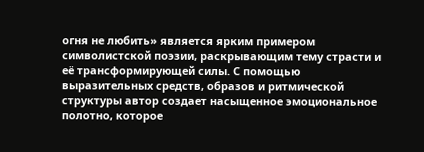огня не любить» является ярким примером символистской поэзии, раскрывающим тему страсти и её трансформирующей силы. С помощью выразительных средств, образов и ритмической структуры автор создает насыщенное эмоциональное полотно, которое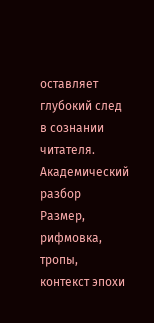оставляет глубокий след в сознании читателя.
Академический разбор
Размер, рифмовка, тропы, контекст эпохи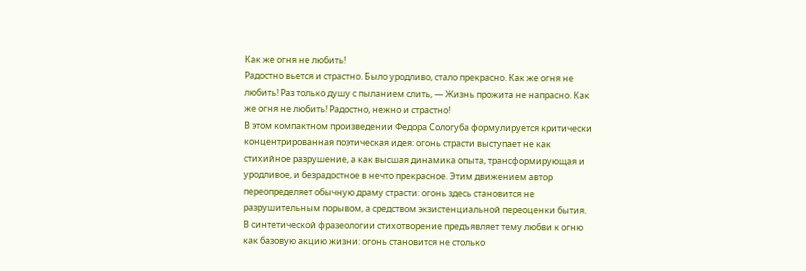Как же огня не любить!
Радостно вьется и страстно. Было уродливо, стало прекрасно. Как же огня не любить! Раз только душу с пыланием слить, — Жизнь прожита не напрасно. Как же огня не любить! Радостно, нежно и страстно!
В этом компактном произведении Федора Сологуба формулируется критически концентрированная поэтическая идея: огонь страсти выступает не как стихийное разрушение, а как высшая динамика опыта, трансформирующая и уродливое, и безрадостное в нечто прекрасное. Этим движением автор переопределяет обычную драму страсти: огонь здесь становится не разрушительным порывом, а средством экзистенциальной переоценки бытия. В синтетической фразеологии стихотворение предъявляет тему любви к огню как базовую акцию жизни: огонь становится не столько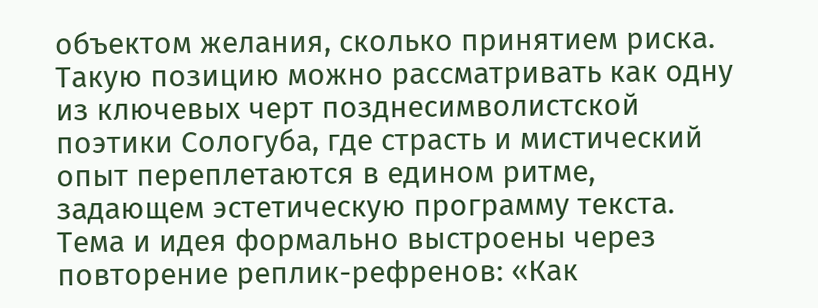объектом желания, сколько принятием риска. Такую позицию можно рассматривать как одну из ключевых черт позднесимволистской поэтики Сологуба, где страсть и мистический опыт переплетаются в едином ритме, задающем эстетическую программу текста.
Тема и идея формально выстроены через повторение реплик-рефренов: «Как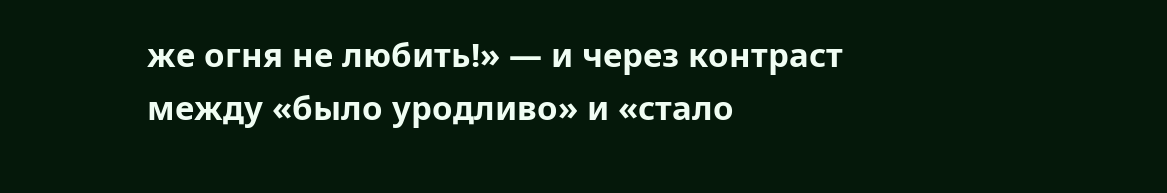же огня не любить!» — и через контраст между «было уродливо» и «стало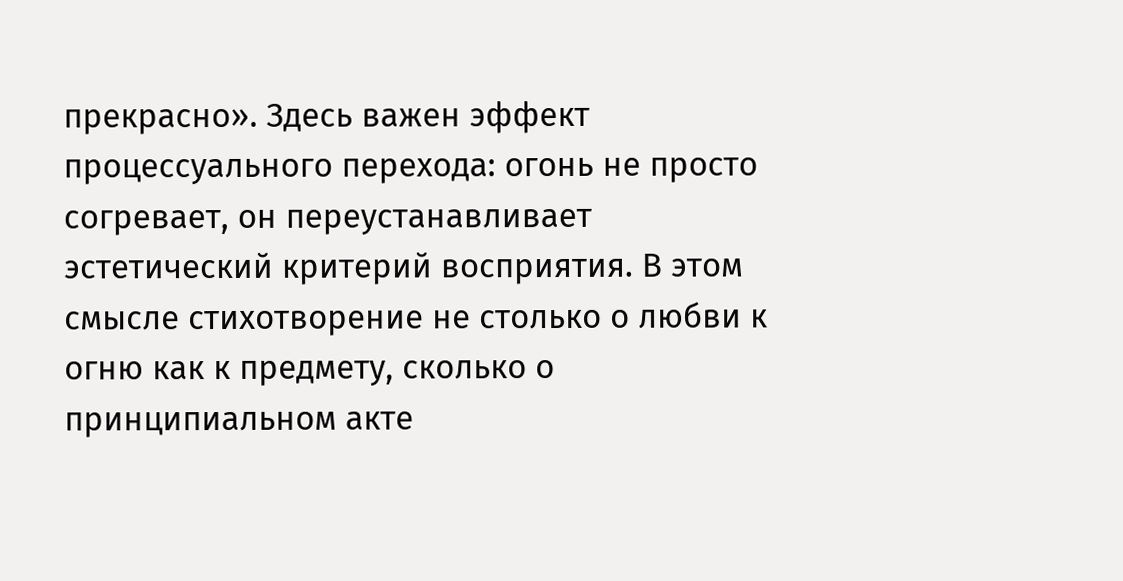прекрасно». Здесь важен эффект процессуального перехода: огонь не просто согревает, он переустанавливает эстетический критерий восприятия. В этом смысле стихотворение не столько о любви к огню как к предмету, сколько о принципиальном акте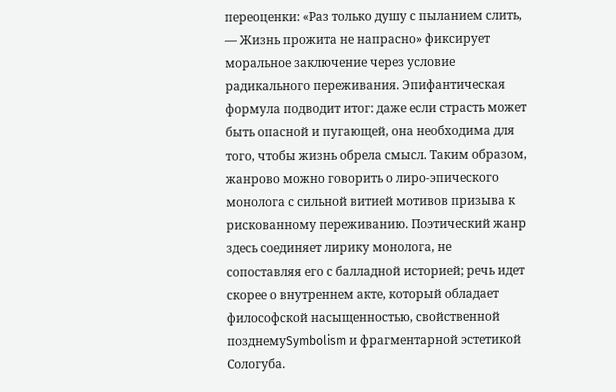переоценки: «Раз только душу с пыланием слить, — Жизнь прожита не напрасно» фиксирует моральное заключение через условие радикального переживания. Эпифантическая формула подводит итог: даже если страсть может быть опасной и пугающей, она необходима для того, чтобы жизнь обрела смысл. Таким образом, жанрово можно говорить о лиро-эпического монолога с сильной витией мотивов призыва к рискованному переживанию. Поэтический жанр здесь соединяет лирику монолога, не сопоставляя его с балладной историей; речь идет скорее о внутреннем акте, который обладает философской насыщенностью, свойственной позднемуSymbolism и фрагментарной эстетикой Сологуба.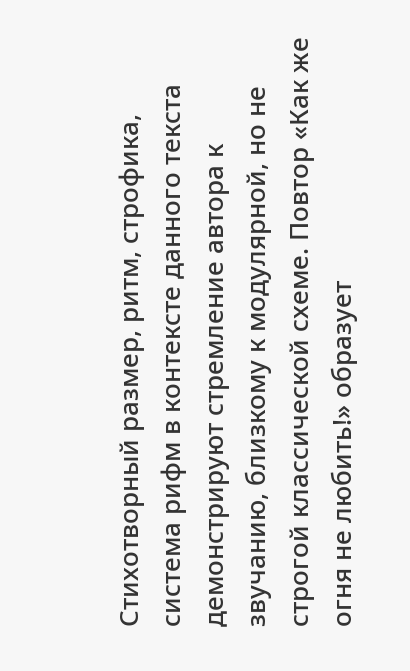Стихотворный размер, ритм, строфика, система рифм в контексте данного текста демонстрируют стремление автора к звучанию, близкому к модулярной, но не строгой классической схеме. Повтор «Как же огня не любить!» образует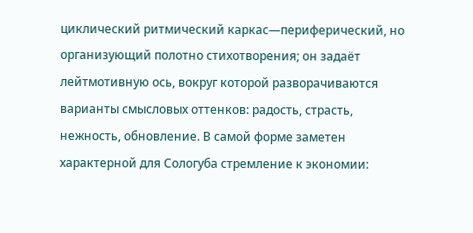циклический ритмический каркас—периферический, но организующий полотно стихотворения; он задаёт лейтмотивную ось, вокруг которой разворачиваются варианты смысловых оттенков: радость, страсть, нежность, обновление. В самой форме заметен характерной для Сологуба стремление к экономии: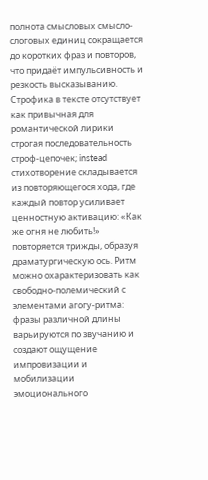полнота смысловых смысло-слоговых единиц сокращается до коротких фраз и повторов, что придаёт импульсивность и резкость высказыванию. Строфика в тексте отсутствует как привычная для романтической лирики строгая последовательность строф-цепочек; instead стихотворение складывается из повторяющегося хода, где каждый повтор усиливает ценностную активацию: «Как же огня не любить!» повторяется трижды, образуя драматургическую ось. Ритм можно охарактеризовать как свободно-полемический с элементами агогу-ритма: фразы различной длины варьируются по звучанию и создают ощущение импровизации и мобилизации эмоционального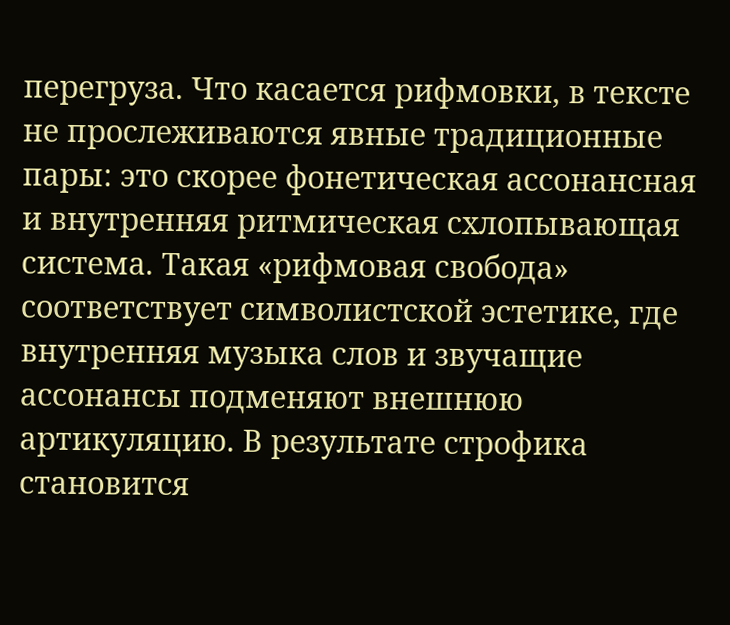перегруза. Что касается рифмовки, в тексте не прослеживаются явные традиционные пары: это скорее фонетическая ассонансная и внутренняя ритмическая схлопывающая система. Такая «рифмовая свобода» соответствует символистской эстетике, где внутренняя музыка слов и звучащие ассонансы подменяют внешнюю артикуляцию. В результате строфика становится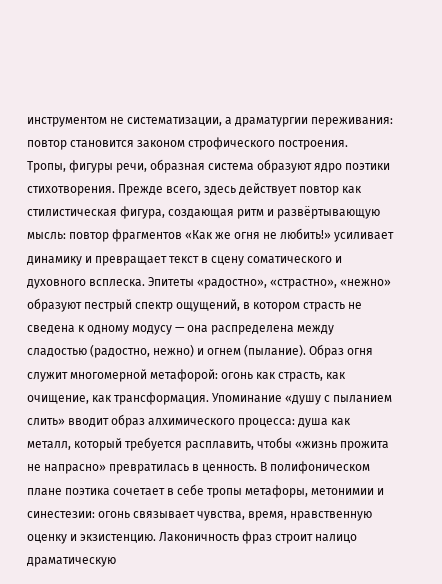инструментом не систематизации, а драматургии переживания: повтор становится законом строфического построения.
Тропы, фигуры речи, образная система образуют ядро поэтики стихотворения. Прежде всего, здесь действует повтор как стилистическая фигура, создающая ритм и развёртывающую мысль: повтор фрагментов «Как же огня не любить!» усиливает динамику и превращает текст в сцену соматического и духовного всплеска. Эпитеты «радостно», «страстно», «нежно» образуют пестрый спектр ощущений, в котором страсть не сведена к одному модусу — она распределена между сладостью (радостно, нежно) и огнем (пылание). Образ огня служит многомерной метафорой: огонь как страсть, как очищение, как трансформация. Упоминание «душу с пыланием слить» вводит образ алхимического процесса: душа как металл, который требуется расплавить, чтобы «жизнь прожита не напрасно» превратилась в ценность. В полифоническом плане поэтика сочетает в себе тропы метафоры, метонимии и синестезии: огонь связывает чувства, время, нравственную оценку и экзистенцию. Лаконичность фраз строит налицо драматическую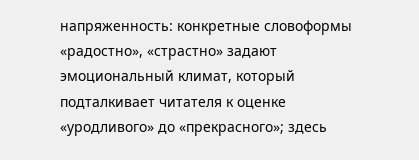напряженность: конкретные словоформы «радостно», «страстно» задают эмоциональный климат, который подталкивает читателя к оценке «уродливого» до «прекрасного»; здесь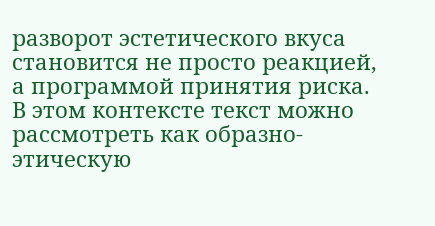разворот эстетического вкуса становится не просто реакцией, а программой принятия риска. В этом контексте текст можно рассмотреть как образно-этическую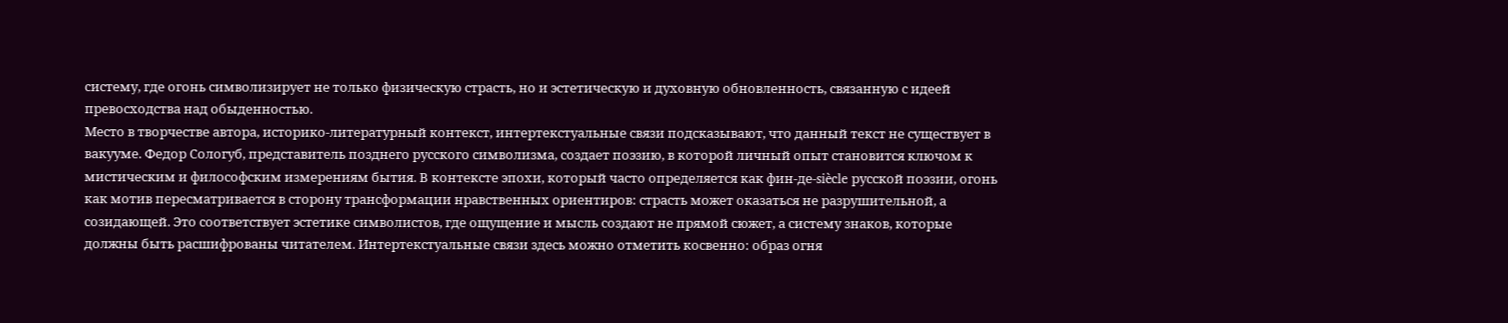систему, где огонь символизирует не только физическую страсть, но и эстетическую и духовную обновленность, связанную с идеей превосходства над обыденностью.
Место в творчестве автора, историко-литературный контекст, интертекстуальные связи подсказывают, что данный текст не существует в вакууме. Федор Сологуб, представитель позднего русского символизма, создает поэзию, в которой личный опыт становится ключом к мистическим и философским измерениям бытия. В контексте эпохи, который часто определяется как фин-де-siècle русской поэзии, огонь как мотив пересматривается в сторону трансформации нравственных ориентиров: страсть может оказаться не разрушительной, а созидающей. Это соответствует эстетике символистов, где ощущение и мысль создают не прямой сюжет, а систему знаков, которые должны быть расшифрованы читателем. Интертекстуальные связи здесь можно отметить косвенно: образ огня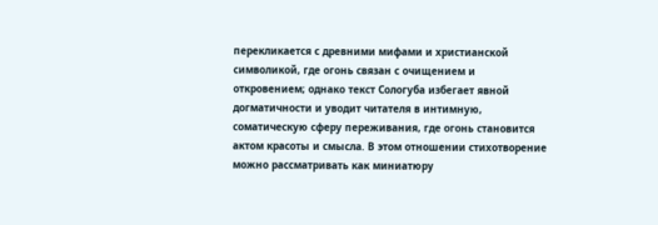перекликается с древними мифами и христианской символикой, где огонь связан с очищением и откровением; однако текст Сологуба избегает явной догматичности и уводит читателя в интимную, соматическую сферу переживания, где огонь становится актом красоты и смысла. В этом отношении стихотворение можно рассматривать как миниатюру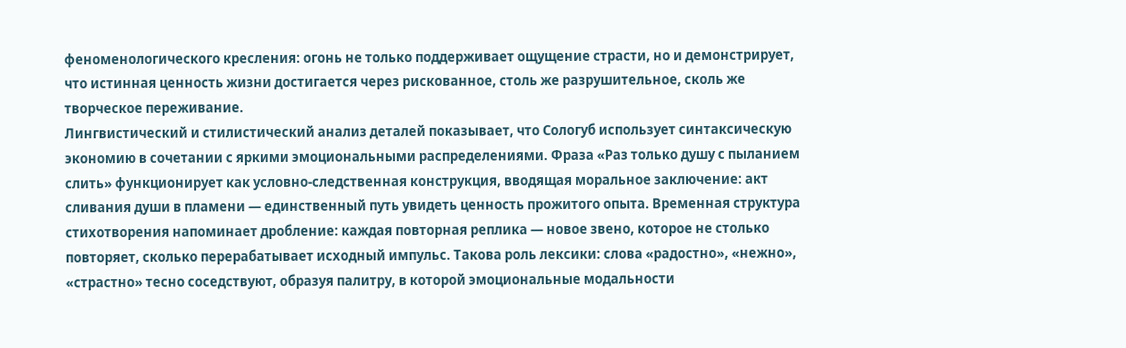феноменологического кресления: огонь не только поддерживает ощущение страсти, но и демонстрирует, что истинная ценность жизни достигается через рискованное, столь же разрушительное, сколь же творческое переживание.
Лингвистический и стилистический анализ деталей показывает, что Сологуб использует синтаксическую экономию в сочетании с яркими эмоциональными распределениями. Фраза «Раз только душу с пыланием слить» функционирует как условно-следственная конструкция, вводящая моральное заключение: акт сливания души в пламени — единственный путь увидеть ценность прожитого опыта. Временная структура стихотворения напоминает дробление: каждая повторная реплика — новое звено, которое не столько повторяет, сколько перерабатывает исходный импульс. Такова роль лексики: слова «радостно», «нежно», «страстно» тесно соседствуют, образуя палитру, в которой эмоциональные модальности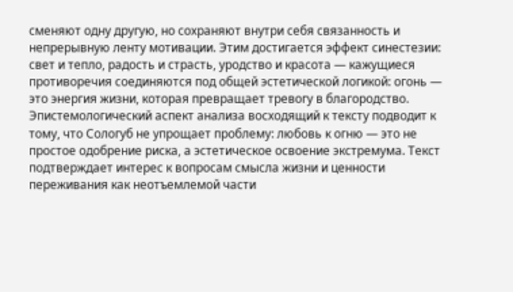сменяют одну другую, но сохраняют внутри себя связанность и непрерывную ленту мотивации. Этим достигается эффект синестезии: свет и тепло, радость и страсть, уродство и красота — кажущиеся противоречия соединяются под общей эстетической логикой: огонь — это энергия жизни, которая превращает тревогу в благородство.
Эпистемологический аспект анализа восходящий к тексту подводит к тому, что Сологуб не упрощает проблему: любовь к огню — это не простое одобрение риска, а эстетическое освоение экстремума. Текст подтверждает интерес к вопросам смысла жизни и ценности переживания как неотъемлемой части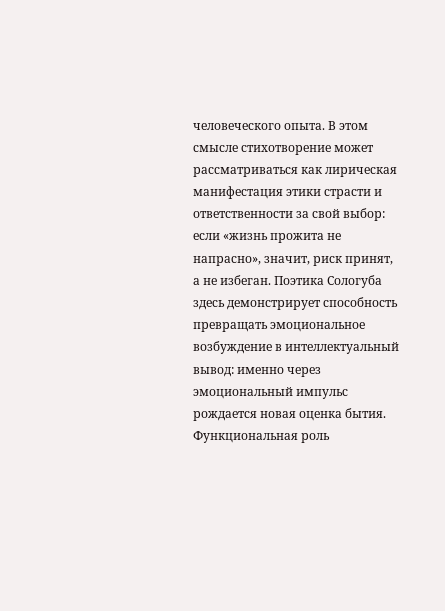человеческого опыта. В этом смысле стихотворение может рассматриваться как лирическая манифестация этики страсти и ответственности за свой выбор: если «жизнь прожита не напрасно», значит, риск принят, а не избеган. Поэтика Сологуба здесь демонстрирует способность превращать эмоциональное возбуждение в интеллектуальный вывод: именно через эмоциональный импульс рождается новая оценка бытия.
Функциональная роль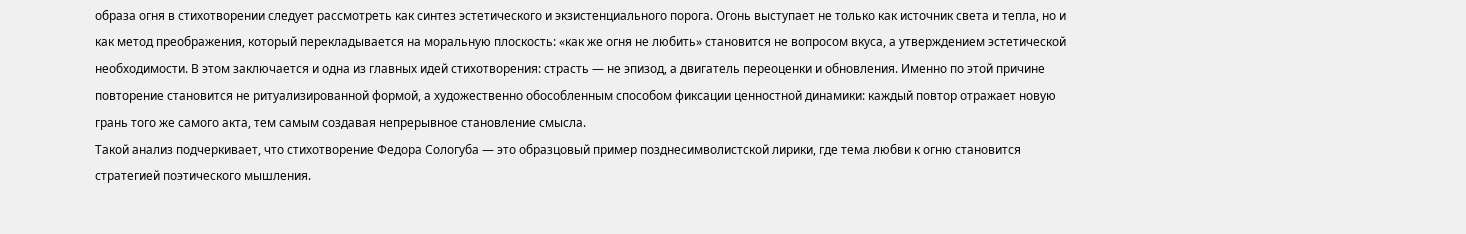образа огня в стихотворении следует рассмотреть как синтез эстетического и экзистенциального порога. Огонь выступает не только как источник света и тепла, но и как метод преображения, который перекладывается на моральную плоскость: «как же огня не любить» становится не вопросом вкуса, а утверждением эстетической необходимости. В этом заключается и одна из главных идей стихотворения: страсть — не эпизод, а двигатель переоценки и обновления. Именно по этой причине повторение становится не ритуализированной формой, а художественно обособленным способом фиксации ценностной динамики: каждый повтор отражает новую грань того же самого акта, тем самым создавая непрерывное становление смысла.
Такой анализ подчеркивает, что стихотворение Федора Сологуба — это образцовый пример позднесимволистской лирики, где тема любви к огню становится стратегией поэтического мышления.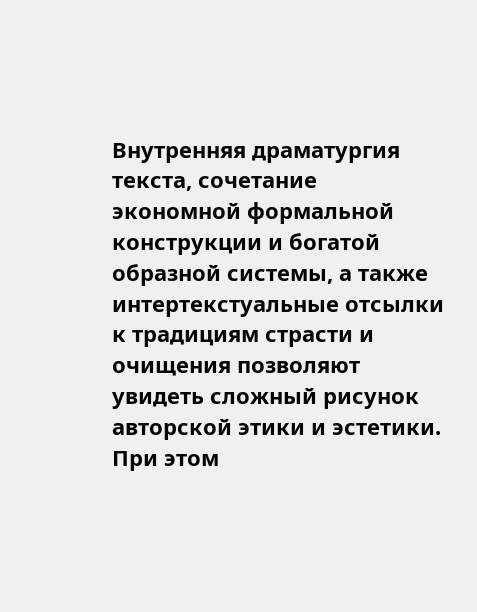Внутренняя драматургия текста, сочетание экономной формальной конструкции и богатой образной системы, а также интертекстуальные отсылки к традициям страсти и очищения позволяют увидеть сложный рисунок авторской этики и эстетики. При этом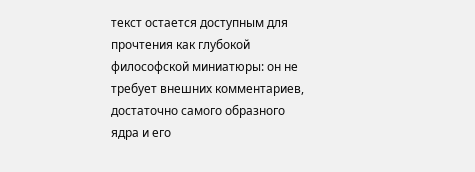текст остается доступным для прочтения как глубокой философской миниатюры: он не требует внешних комментариев, достаточно самого образного ядра и его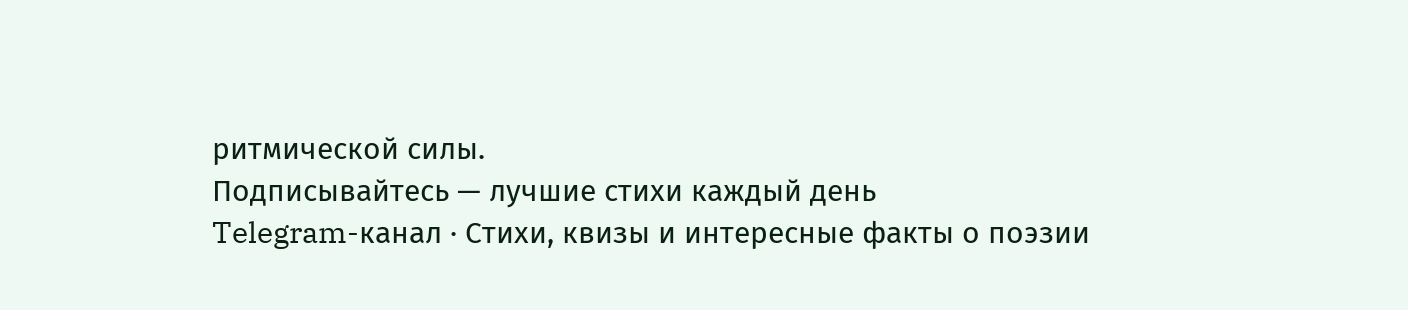ритмической силы.
Подписывайтесь — лучшие стихи каждый день
Telegram-канал · Стихи, квизы и интересные факты о поэзии